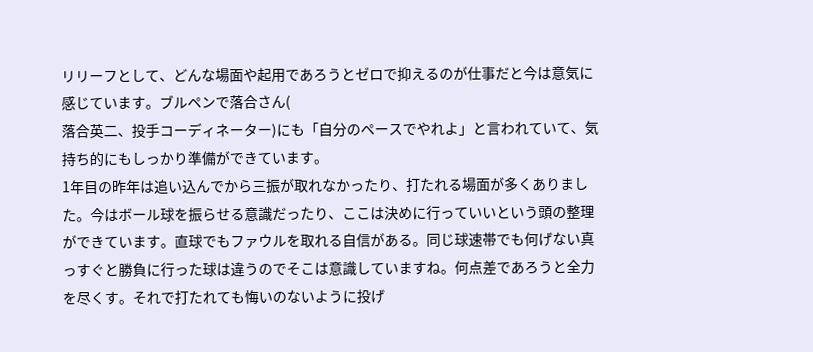リリーフとして、どんな場面や起用であろうとゼロで抑えるのが仕事だと今は意気に感じています。ブルペンで落合さん(
落合英二、投手コーディネーター)にも「自分のペースでやれよ」と言われていて、気持ち的にもしっかり準備ができています。
1年目の昨年は追い込んでから三振が取れなかったり、打たれる場面が多くありました。今はボール球を振らせる意識だったり、ここは決めに行っていいという頭の整理ができています。直球でもファウルを取れる自信がある。同じ球速帯でも何げない真っすぐと勝負に行った球は違うのでそこは意識していますね。何点差であろうと全力を尽くす。それで打たれても悔いのないように投げ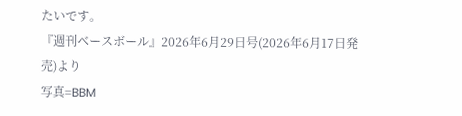たいです。
『週刊ベースボール』2026年6月29日号(2026年6月17日発売)より
写真=BBM